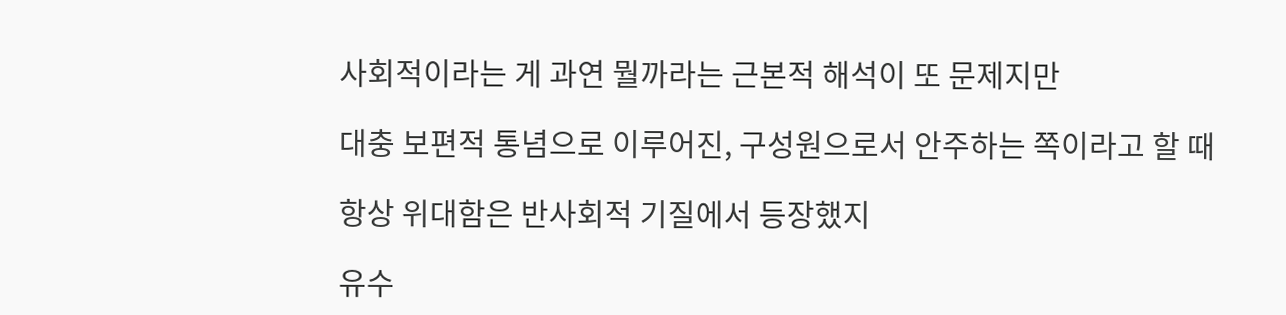사회적이라는 게 과연 뭘까라는 근본적 해석이 또 문제지만

대충 보편적 통념으로 이루어진, 구성원으로서 안주하는 쪽이라고 할 때

항상 위대함은 반사회적 기질에서 등장했지

유수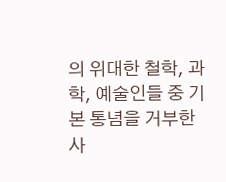의 위대한 철학, 과학, 예술인들 중 기본 통념을 거부한 사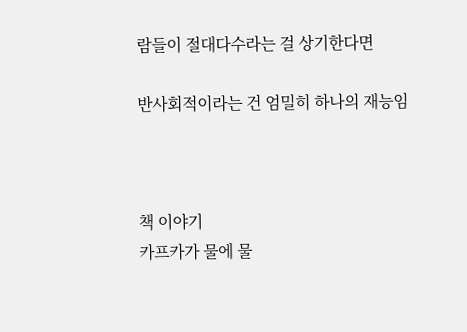람들이 절대다수라는 걸 상기한다면

반사회적이라는 건 엄밀히 하나의 재능임



책 이야기
카프카가 물에 물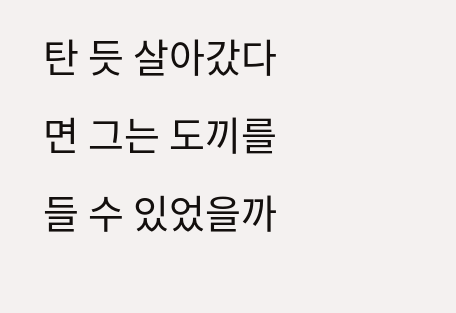탄 듯 살아갔다면 그는 도끼를 들 수 있었을까